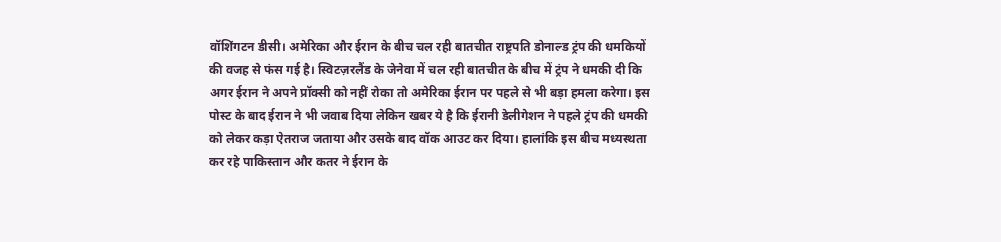वॉशिंगटन डीसी। अमेरिका और ईरान के बीच चल रही बातचीत राष्ट्रपति डोनाल्ड ट्रंप की धमकियों की वजह से फंस गई है। स्विटज़रलैंड के जेनेवा में चल रही बातचीत के बीच में ट्रंप ने धमकी दी कि अगर ईरान ने अपने प्रॉक्सी को नहीं रोका तो अमेरिका ईरान पर पहले से भी बड़ा हमला करेगा। इस पोस्ट के बाद ईरान ने भी जवाब दिया लेकिन खबर ये है कि ईरानी डेलीगेशन ने पहले ट्रंप की धमकी को लेकर कड़ा ऐतराज जताया और उसके बाद वॉक आउट कर दिया। हालांकि इस बीच मध्यस्थता कर रहे पाकिस्तान और कतर ने ईरान के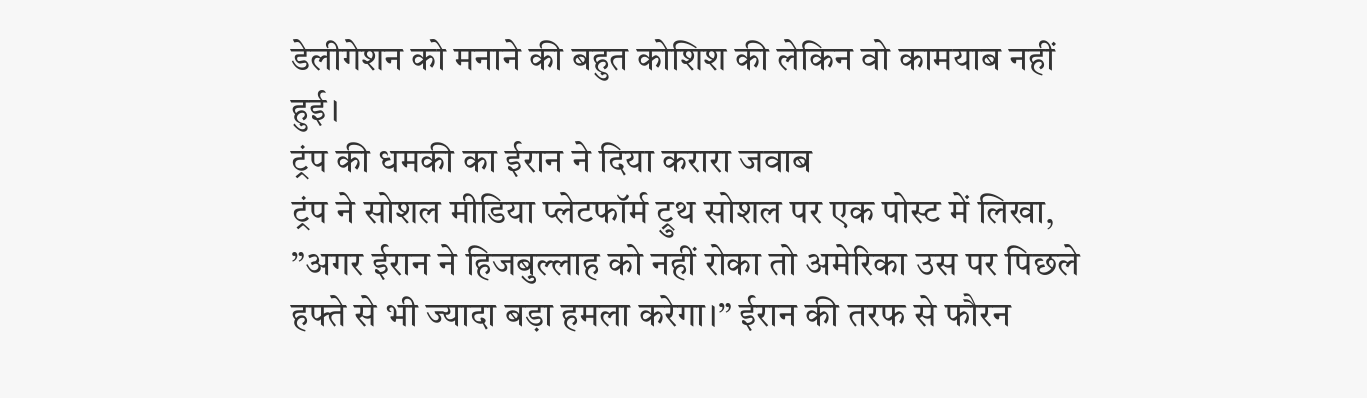डेलीगेशन को मनाने की बहुत कोशिश की लेकिन वो कामयाब नहीं हुई।
ट्रंप की धमकी का ईरान ने दिया करारा जवाब
ट्रंप ने सोशल मीडिया प्लेटफॉर्म ट्रुथ सोशल पर एक पोस्ट में लिखा, ”अगर ईरान ने हिजबुल्लाह को नहीं रोका तो अमेरिका उस पर पिछले हफ्ते से भी ज्यादा बड़ा हमला करेगा।” ईरान की तरफ से फौरन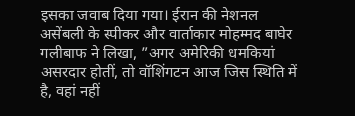इसका जवाब दिया गया। ईरान की नेशनल असेंबली के स्पीकर और वार्ताकार मोहम्मद बाघेर गलीबाफ ने लिखा, ”अगर अमेरिकी धमकियां असरदार होतीं, तो वॉशिंगटन आज जिस स्थिति में है, वहां नहीं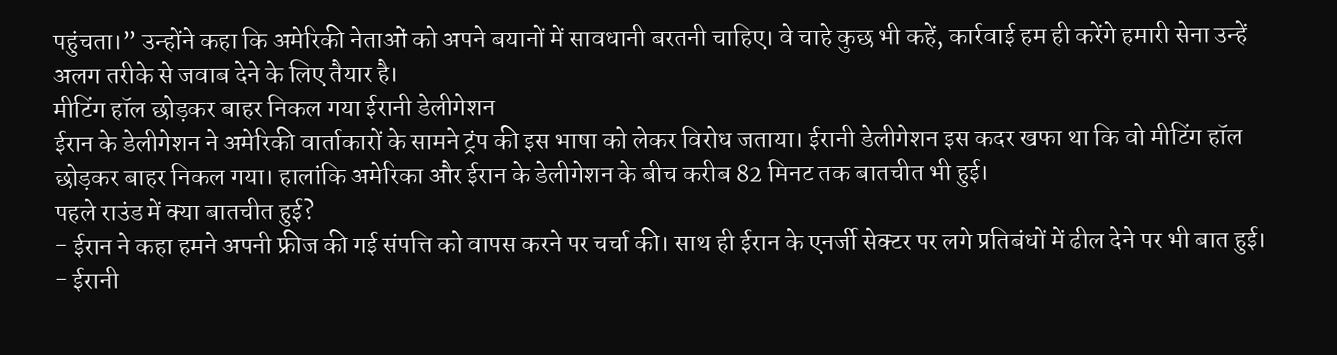पहुंचता।” उन्होंने कहा कि अमेरिकी नेताओं को अपने बयानों में सावधानी बरतनी चाहिए। वे चाहे कुछ भी कहें, कार्रवाई हम ही करेंगे हमारी सेना उन्हें अलग तरीके से जवाब देने के लिए तैयार है।
मीटिंग हॉल छोड़कर बाहर निकल गया ईरानी डेलीगेशन
ईरान के डेलीगेशन ने अमेरिकी वार्ताकारों के सामने ट्रंप की इस भाषा को लेकर विरोध जताया। ईरानी डेलीगेशन इस कदर खफा था कि वो मीटिंग हॉल छोड़कर बाहर निकल गया। हालांकि अमेरिका और ईरान के डेलीगेशन के बीच करीब 82 मिनट तक बातचीत भी हुई।
पहले राउंड में क्या बातचीत हुई?
- ईरान ने कहा हमने अपनी फ्रीज की गई संपत्ति को वापस करने पर चर्चा की। साथ ही ईरान के एनर्जी सेक्टर पर लगे प्रतिबंधों में ढील देने पर भी बात हुई।
- ईरानी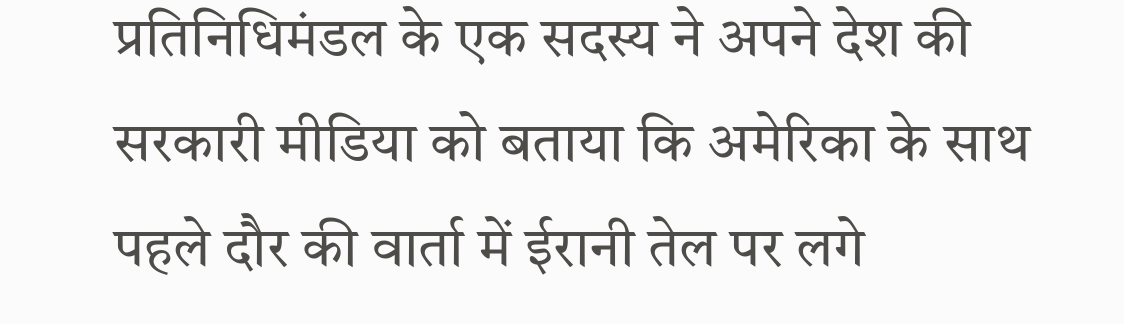प्रतिनिधिमंडल के एक सदस्य ने अपने देश की सरकारी मीडिया को बताया कि अमेरिका के साथ पहले दौर की वार्ता में ईरानी तेल पर लगे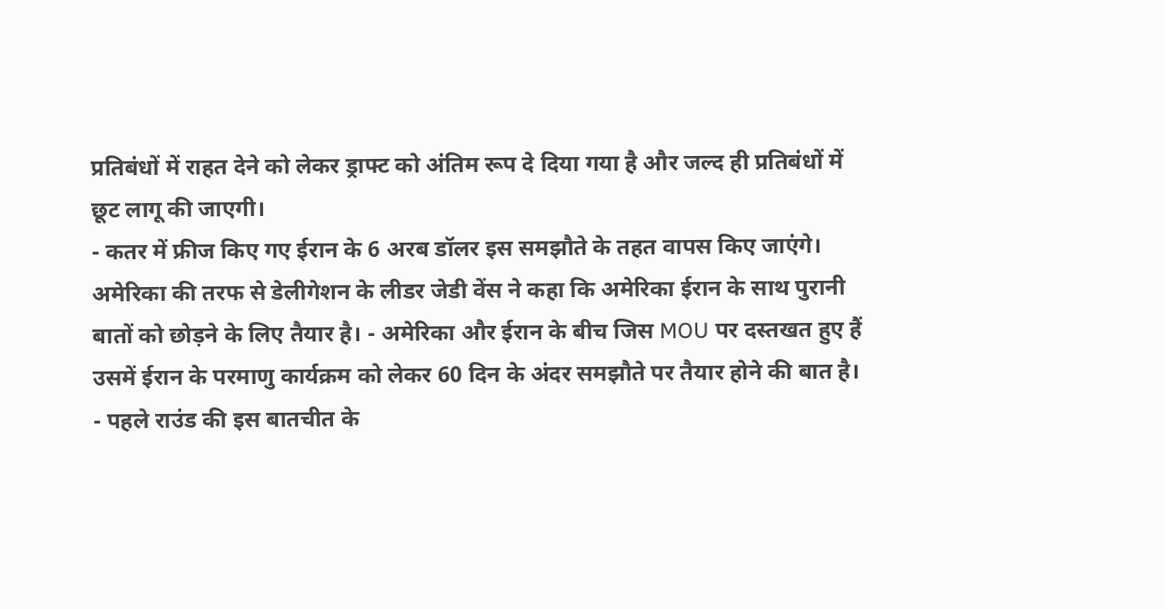प्रतिबंधों में राहत देने को लेकर ड्राफ्ट को अंतिम रूप दे दिया गया है और जल्द ही प्रतिबंधों में छूट लागू की जाएगी।
- कतर में फ्रीज किए गए ईरान के 6 अरब डॉलर इस समझौते के तहत वापस किए जाएंगे।
अमेरिका की तरफ से डेलीगेशन के लीडर जेडी वेंस ने कहा कि अमेरिका ईरान के साथ पुरानी बातों को छोड़ने के लिए तैयार है। - अमेरिका और ईरान के बीच जिस MOU पर दस्तखत हुए हैं उसमें ईरान के परमाणु कार्यक्रम को लेकर 60 दिन के अंदर समझौते पर तैयार होने की बात है।
- पहले राउंड की इस बातचीत के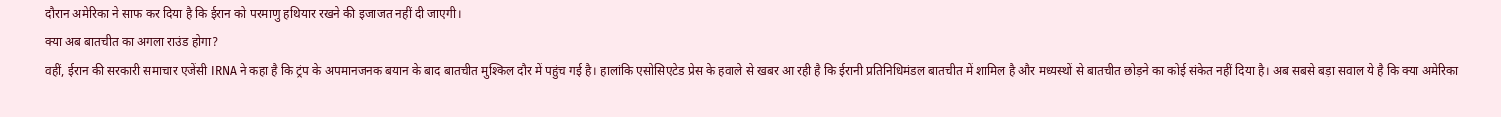दौरान अमेरिका ने साफ कर दिया है कि ईरान को परमाणु हथियार रखने की इजाजत नहीं दी जाएगी।
क्या अब बातचीत का अगला राउंड होगा?
वहीं, ईरान की सरकारी समाचार एजेंसी IRNA ने कहा है कि ट्रंप के अपमानजनक बयान के बाद बातचीत मुश्किल दौर में पहुंच गई है। हालांकि एसोसिएटेड प्रेस के हवाले से खबर आ रही है कि ईरानी प्रतिनिधिमंडल बातचीत में शामिल है और मध्यस्थों से बातचीत छोड़ने का कोई संकेत नहीं दिया है। अब सबसे बड़ा सवाल ये है कि क्या अमेरिका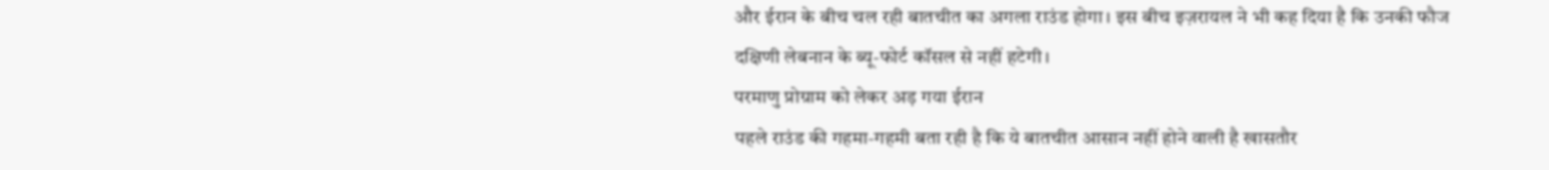और ईरान के बीच चल रही बातचीत का अगला राउंड होगा। इस बीच इज़रायल ने भी कह दिया है कि उनकी फौज दक्षिणी लेबनान के ब्यू-फोर्ट कॉसल से नहीं हटेगी।
परमाणु प्रोग्राम को लेकर अड़ गया ईरान
पहले राउंड की गहमा-गहमी बता रही है कि ये बातचीत आसान नहीं होने वाली है खासतौर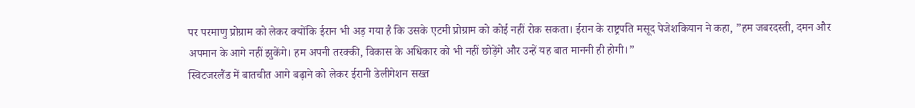पर परमाणु प्रोग्राम को लेकर क्योंकि ईरान भी अड़ गया है कि उसके एटमी प्रोग्राम को कोई नहीं रोक सकता। ईरान के राष्ट्रपति मसूद पेजेशकियान ने कहा, ”हम जबरदस्ती, दमन और अपमान के आगे नहीं झुकेंगे। हम अपनी तरक्की, विकास के अधिकार को भी नहीं छोड़ेंगे और उन्हें यह बात माननी ही होगी।”
स्विटजरलैंड में बातचीत आगे बढ़ाने को लेकर ईरानी डेलीगेशन सख्त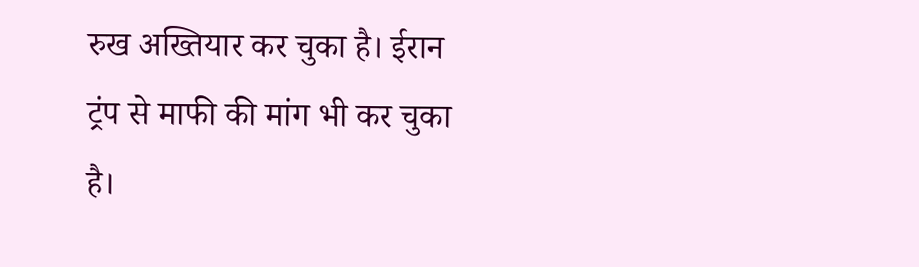रुख अख्तियार कर चुका है। ईरान ट्रंप से माफी की मांग भी कर चुका है।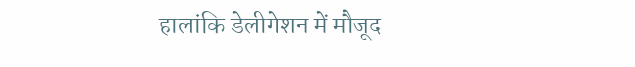हालांकि डेलीगेशन में मौजूद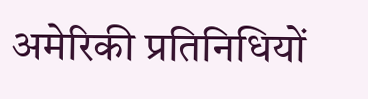अमेरिकी प्रतिनिधियों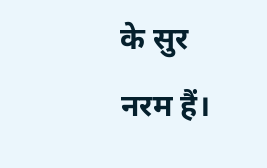के सुर नरम हैं।